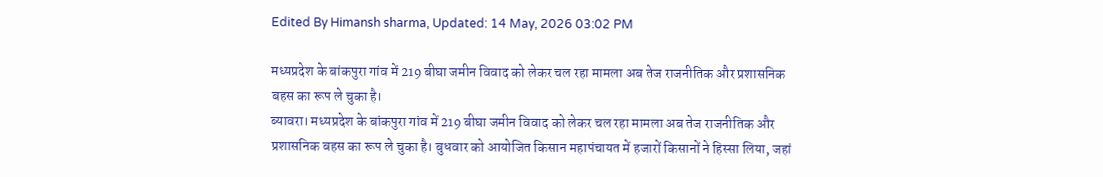Edited By Himansh sharma, Updated: 14 May, 2026 03:02 PM

मध्यप्रदेश के बांकपुरा गांव में 219 बीघा जमीन विवाद को लेकर चल रहा मामला अब तेज राजनीतिक और प्रशासनिक बहस का रूप ले चुका है।
ब्यावरा। मध्यप्रदेश के बांकपुरा गांव में 219 बीघा जमीन विवाद को लेकर चल रहा मामला अब तेज राजनीतिक और प्रशासनिक बहस का रूप ले चुका है। बुधवार को आयोजित किसान महापंचायत में हजारों किसानों ने हिस्सा लिया, जहां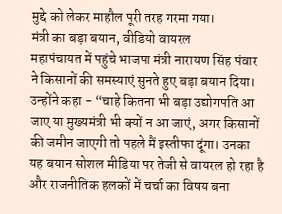मुद्दे को लेकर माहौल पूरी तरह गरमा गया।
मंत्री का बड़ा बयान, वीडियो वायरल
महापंचायत में पहुंचे भाजपा मंत्री नारायण सिंह पंवार ने किसानों की समस्याएं सुनते हुए बड़ा बयान दिया। उन्होंने कहा - “चाहे कितना भी बड़ा उद्योगपति आ जाए या मुख्यमंत्री भी क्यों न आ जाएं, अगर किसानों की जमीन जाएगी तो पहले मैं इस्तीफा दूंगा। उनका यह बयान सोशल मीडिया पर तेजी से वायरल हो रहा है और राजनीतिक हलकों में चर्चा का विषय बना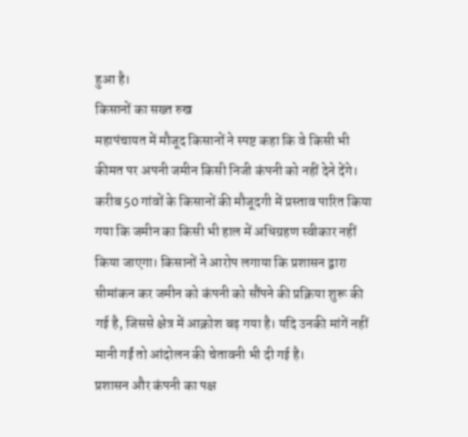हुआ है।
किसानों का सख्त रुख
महापंचायत में मौजूद किसानों ने स्पष्ट कहा कि वे किसी भी कीमत पर अपनी जमीन किसी निजी कंपनी को नहीं देने देंगे। करीब 50 गांवों के किसानों की मौजूदगी में प्रस्ताव पारित किया गया कि जमीन का किसी भी हाल में अधिग्रहण स्वीकार नहीं किया जाएगा। किसानों ने आरोप लगाया कि प्रशासन द्वारा सीमांकन कर जमीन को कंपनी को सौंपने की प्रक्रिया शुरू की गई है, जिससे क्षेत्र में आक्रोश बढ़ गया है। यदि उनकी मांगें नहीं मानी गईं तो आंदोलन की चेतावनी भी दी गई है।
प्रशासन और कंपनी का पक्ष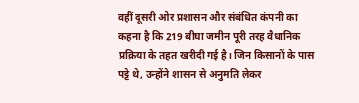वहीं दूसरी ओर प्रशासन और संबंधित कंपनी का कहना है कि 219 बीघा जमीन पूरी तरह वैधानिक प्रक्रिया के तहत खरीदी गई है। जिन किसानों के पास पट्टे थे, उन्होंने शासन से अनुमति लेकर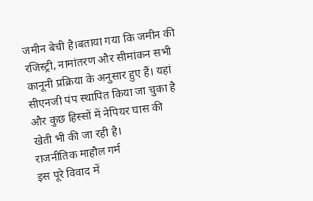जमीन बेची है।बताया गया कि जमीन की रजिस्ट्री, नामांतरण और सीमांकन सभी कानूनी प्रक्रिया के अनुसार हुए हैं। यहां सीएनजी पंप स्थापित किया जा चुका है और कुछ हिस्सों में नेपियर घास की खेती भी की जा रही है।
राजनीतिक माहौल गर्म
इस पूरे विवाद में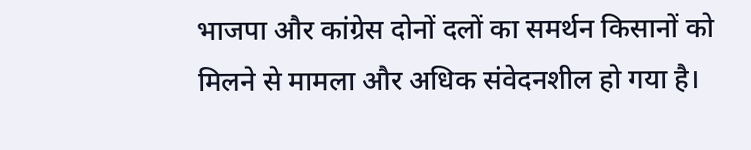भाजपा और कांग्रेस दोनों दलों का समर्थन किसानों को मिलने से मामला और अधिक संवेदनशील हो गया है।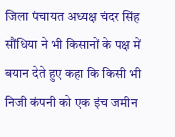जिला पंचायत अध्यक्ष चंदर सिंह सौंधिया ने भी किसानों के पक्ष में बयान देते हुए कहा कि किसी भी निजी कंपनी को एक इंच जमीन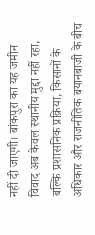नहीं दी जाएगी। बांकपुरा का यह जमीन विवाद अब केवल स्थानीय मुद्दा नहीं रहा, बल्कि प्रशासनिक प्रक्रिया, किसानों के अधिकार और राजनीतिक बयानबाजी के बीच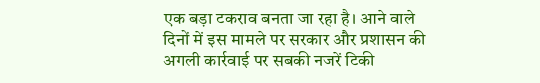एक बड़ा टकराव बनता जा रहा है। आने वाले दिनों में इस मामले पर सरकार और प्रशासन की अगली कार्रवाई पर सबकी नजरें टिकी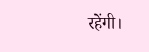रहेंगी।